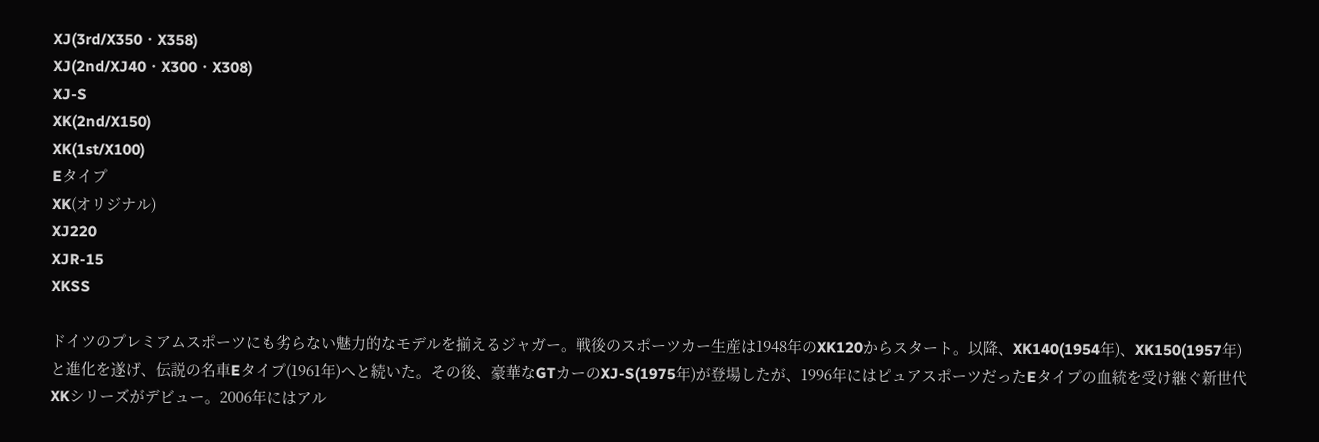XJ(3rd/X350・X358)
XJ(2nd/XJ40・X300・X308)
XJ-S
XK(2nd/X150)
XK(1st/X100)
Eタイプ
XK(オリジナル)
XJ220
XJR-15
XKSS

ドイツのプレミアムスポーツにも劣らない魅力的なモデルを揃えるジャガー。戦後のスポーツカー生産は1948年のXK120からスタート。以降、XK140(1954年)、XK150(1957年)と進化を遂げ、伝説の名車Eタイプ(1961年)へと続いた。その後、豪華なGTカーのXJ-S(1975年)が登場したが、1996年にはピュアスポーツだったEタイプの血統を受け継ぐ新世代XKシリーズがデビュー。2006年にはアル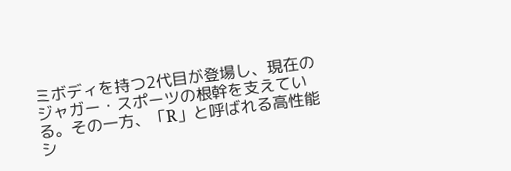ミボディを持つ2代目が登場し、現在のジャガー・スポーツの根幹を支えている。その一方、「R」と呼ばれる高性能シ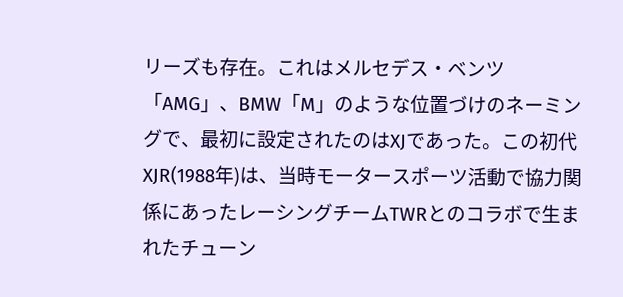リーズも存在。これはメルセデス・ベンツ「AMG」、BMW「M」のような位置づけのネーミングで、最初に設定されたのはXJであった。この初代XJR(1988年)は、当時モータースポーツ活動で協力関係にあったレーシングチームTWRとのコラボで生まれたチューン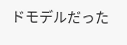ドモデルだった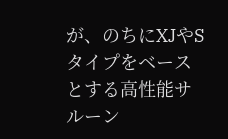が、のちにXJやSタイプをベースとする高性能サルーン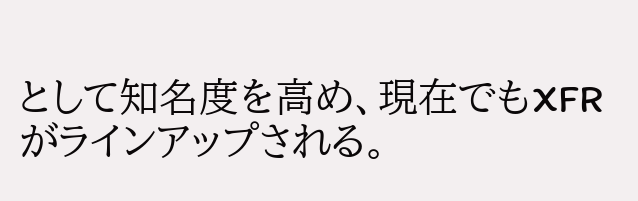として知名度を高め、現在でもXFRがラインアップされる。